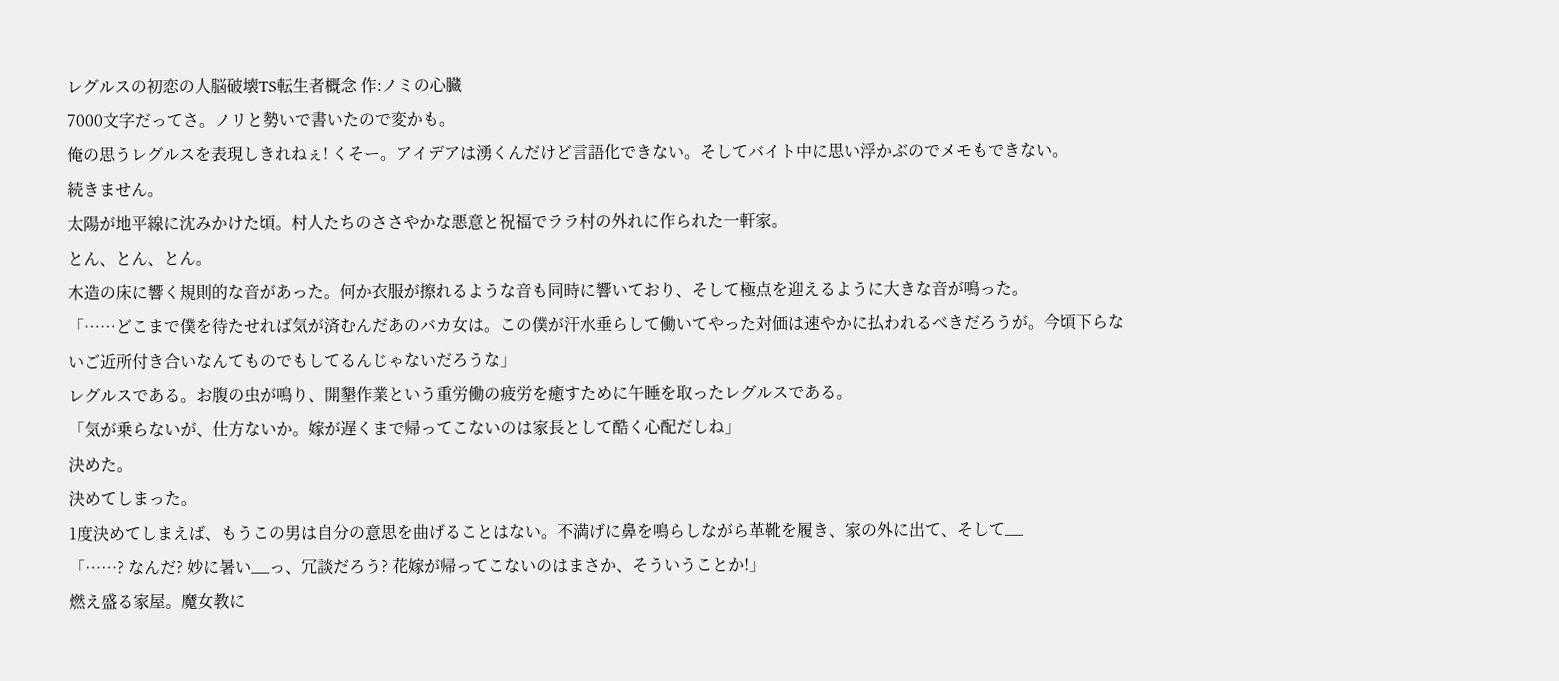レグルスの初恋の人脳破壊TS転生者概念 作:ノミの心臓
7000文字だってさ。ノリと勢いで書いたので変かも。
俺の思うレグルスを表現しきれねぇ! くそー。アイデアは湧くんだけど言語化できない。そしてバイト中に思い浮かぶのでメモもできない。
続きません。
太陽が地平線に沈みかけた頃。村人たちのささやかな悪意と祝福でララ村の外れに作られた一軒家。
とん、とん、とん。
木造の床に響く規則的な音があった。何か衣服が擦れるような音も同時に響いており、そして極点を迎えるように大きな音が鳴った。
「……どこまで僕を待たせれば気が済むんだあのバカ女は。この僕が汗水垂らして働いてやった対価は速やかに払われるべきだろうが。今頃下らないご近所付き合いなんてものでもしてるんじゃないだろうな」
レグルスである。お腹の虫が鳴り、開墾作業という重労働の疲労を癒すために午睡を取ったレグルスである。
「気が乗らないが、仕方ないか。嫁が遅くまで帰ってこないのは家長として酷く心配だしね」
決めた。
決めてしまった。
1度決めてしまえば、もうこの男は自分の意思を曲げることはない。不満げに鼻を鳴らしながら革靴を履き、家の外に出て、そして__
「……? なんだ? 妙に暑い__っ、冗談だろう? 花嫁が帰ってこないのはまさか、そういうことか!」
燃え盛る家屋。魔女教に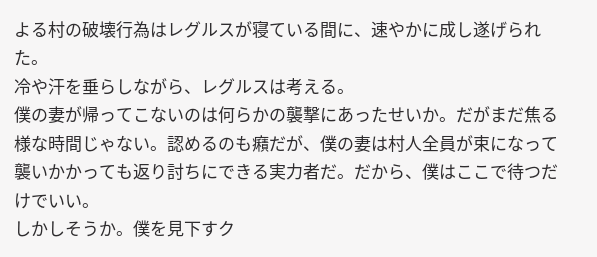よる村の破壊行為はレグルスが寝ている間に、速やかに成し遂げられた。
冷や汗を垂らしながら、レグルスは考える。
僕の妻が帰ってこないのは何らかの襲撃にあったせいか。だがまだ焦る様な時間じゃない。認めるのも癪だが、僕の妻は村人全員が束になって襲いかかっても返り討ちにできる実力者だ。だから、僕はここで待つだけでいい。
しかしそうか。僕を見下すク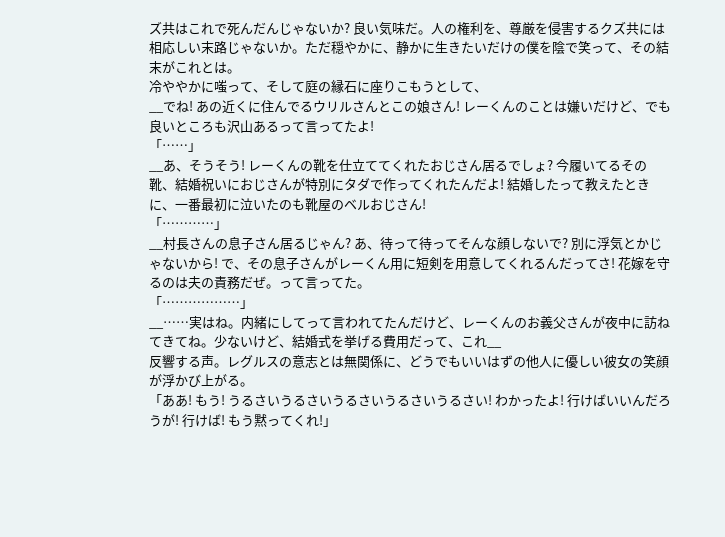ズ共はこれで死んだんじゃないか? 良い気味だ。人の権利を、尊厳を侵害するクズ共には相応しい末路じゃないか。ただ穏やかに、静かに生きたいだけの僕を陰で笑って、その結末がこれとは。
冷ややかに嗤って、そして庭の縁石に座りこもうとして、
__でね! あの近くに住んでるウリルさんとこの娘さん! レーくんのことは嫌いだけど、でも良いところも沢山あるって言ってたよ!
「……」
__あ、そうそう! レーくんの靴を仕立ててくれたおじさん居るでしょ? 今履いてるその靴、結婚祝いにおじさんが特別にタダで作ってくれたんだよ! 結婚したって教えたときに、一番最初に泣いたのも靴屋のベルおじさん!
「…………」
__村長さんの息子さん居るじゃん? あ、待って待ってそんな顔しないで? 別に浮気とかじゃないから! で、その息子さんがレーくん用に短剣を用意してくれるんだってさ! 花嫁を守るのは夫の責務だぜ。って言ってた。
「………………」
__……実はね。内緒にしてって言われてたんだけど、レーくんのお義父さんが夜中に訪ねてきてね。少ないけど、結婚式を挙げる費用だって、これ__
反響する声。レグルスの意志とは無関係に、どうでもいいはずの他人に優しい彼女の笑顔が浮かび上がる。
「ああ! もう! うるさいうるさいうるさいうるさいうるさい! わかったよ! 行けばいいんだろうが! 行けば! もう黙ってくれ!」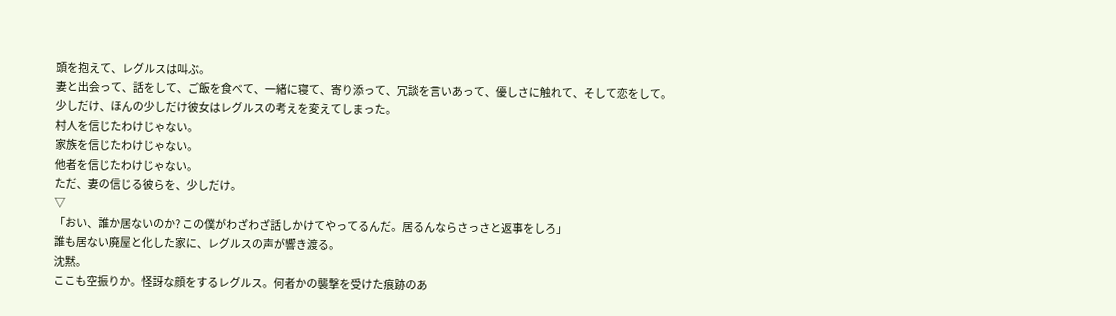頭を抱えて、レグルスは叫ぶ。
妻と出会って、話をして、ご飯を食べて、一緒に寝て、寄り添って、冗談を言いあって、優しさに触れて、そして恋をして。
少しだけ、ほんの少しだけ彼女はレグルスの考えを変えてしまった。
村人を信じたわけじゃない。
家族を信じたわけじゃない。
他者を信じたわけじゃない。
ただ、妻の信じる彼らを、少しだけ。
▽
「おい、誰か居ないのか? この僕がわざわざ話しかけてやってるんだ。居るんならさっさと返事をしろ」
誰も居ない廃屋と化した家に、レグルスの声が響き渡る。
沈黙。
ここも空振りか。怪訝な顔をするレグルス。何者かの襲撃を受けた痕跡のあ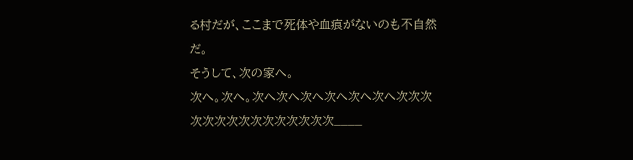る村だが、ここまで死体や血痕がないのも不自然だ。
そうして、次の家へ。
次へ。次へ。次へ次へ次へ次へ次へ次へ次次次次次次次次次次次次次次次____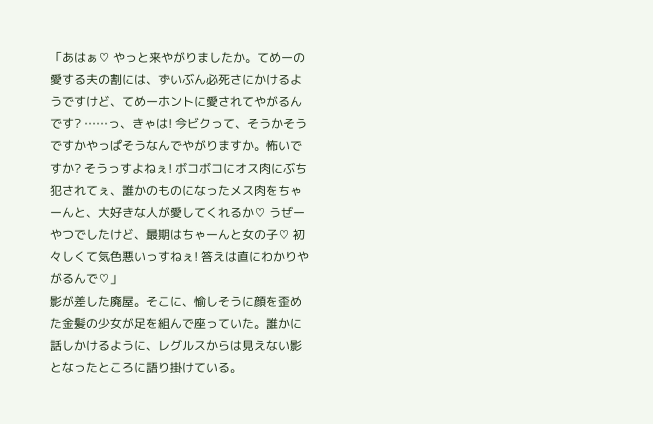「あはぁ♡ やっと来やがりましたか。てめーの愛する夫の割には、ずいぶん必死さにかけるようですけど、てめーホントに愛されてやがるんです? ……っ、きゃは! 今ビクって、そうかそうですかやっぱそうなんでやがりますか。怖いですか? そうっすよねぇ! ボコボコにオス肉にぶち犯されてぇ、誰かのものになったメス肉をちゃーんと、大好きな人が愛してくれるか♡ うぜーやつでしたけど、最期はちゃーんと女の子♡ 初々しくて気色悪いっすねぇ! 答えは直にわかりやがるんで♡」
影が差した廃屋。そこに、愉しそうに顔を歪めた金髪の少女が足を組んで座っていた。誰かに話しかけるように、レグルスからは見えない影となったところに語り掛けている。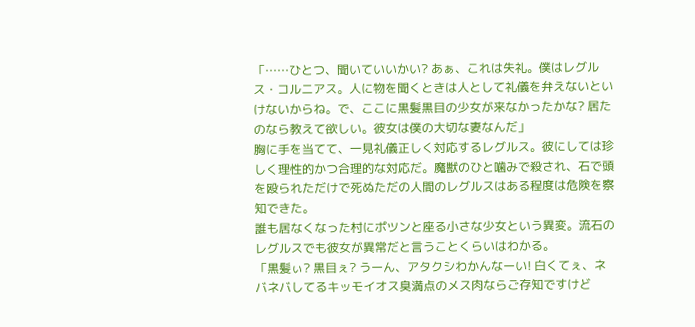「……ひとつ、聞いていいかい? あぁ、これは失礼。僕はレグルス・コルニアス。人に物を聞くときは人として礼儀を弁えないといけないからね。で、ここに黒髪黒目の少女が来なかったかな? 居たのなら教えて欲しい。彼女は僕の大切な妻なんだ」
胸に手を当てて、一見礼儀正しく対応するレグルス。彼にしては珍しく理性的かつ合理的な対応だ。魔獣のひと噛みで殺され、石で頭を殴られただけで死ぬただの人間のレグルスはある程度は危険を察知できた。
誰も居なくなった村にポツンと座る小さな少女という異変。流石のレグルスでも彼女が異常だと言うことくらいはわかる。
「黒髪ぃ? 黒目ぇ? うーん、アタクシわかんなーい! 白くてぇ、ネバネバしてるキッモイオス臭満点のメス肉ならご存知ですけど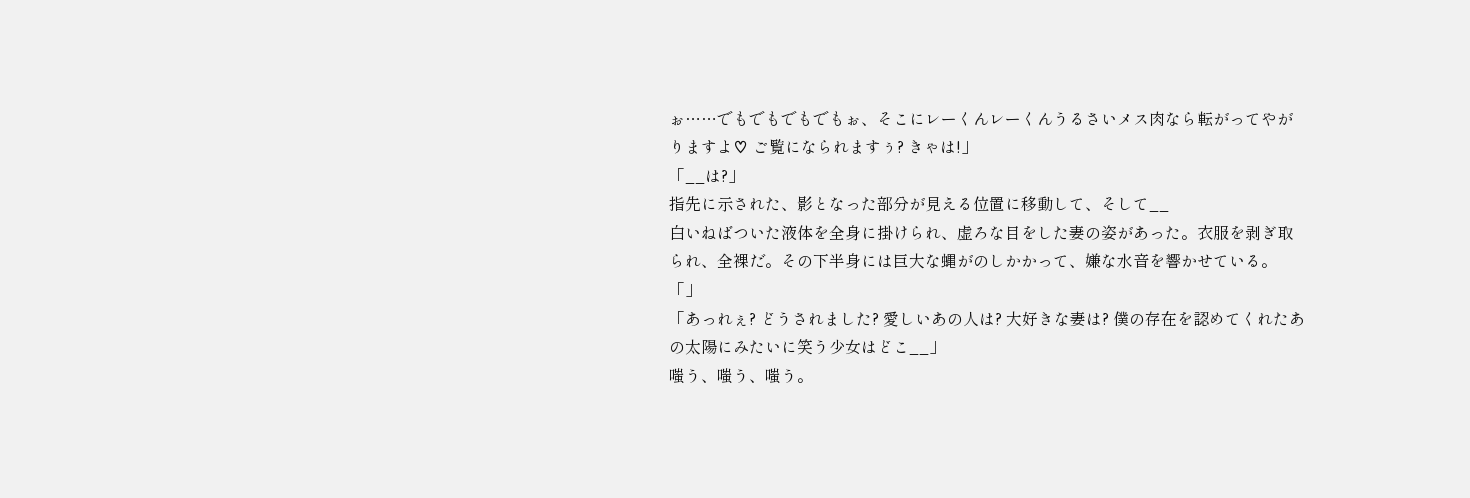ぉ……でもでもでもでもぉ、そこにレーくんレーくんうるさいメス肉なら転がってやがりますよ♡ ご覧になられますぅ? きゃは!」
「__は?」
指先に示された、影となった部分が見える位置に移動して、そして__
白いねばついた液体を全身に掛けられ、虚ろな目をした妻の姿があった。衣服を剥ぎ取られ、全裸だ。その下半身には巨大な蝿がのしかかって、嫌な水音を響かせている。
「」
「あっれぇ? どうされました? 愛しいあの人は? 大好きな妻は? 僕の存在を認めてくれたあの太陽にみたいに笑う少女はどこ__」
嗤う、嗤う、嗤う。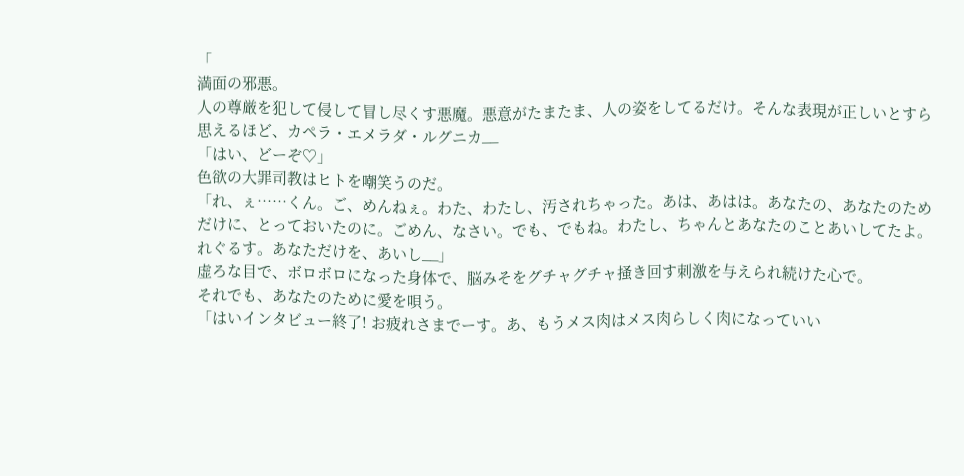「
満面の邪悪。
人の尊厳を犯して侵して冒し尽くす悪魔。悪意がたまたま、人の姿をしてるだけ。そんな表現が正しいとすら思えるほど、カペラ・エメラダ・ルグニカ__
「はい、どーぞ♡」
色欲の大罪司教はヒトを嘲笑うのだ。
「れ、ぇ……くん。ご、めんねぇ。わた、わたし、汚されちゃった。あは、あはは。あなたの、あなたのためだけに、とっておいたのに。ごめん、なさい。でも、でもね。わたし、ちゃんとあなたのことあいしてたよ。れぐるす。あなただけを、あいし__」
虚ろな目で、ボロボロになった身体で、脳みそをグチャグチャ掻き回す刺激を与えられ続けた心で。
それでも、あなたのために愛を唄う。
「はいインタビュー終了! お疲れさまでーす。あ、もうメス肉はメス肉らしく肉になっていい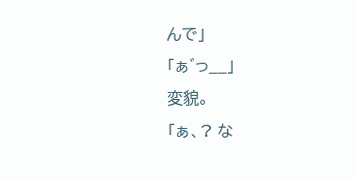んで」
「ぁ゛っ__」
変貌。
「ぁ、? な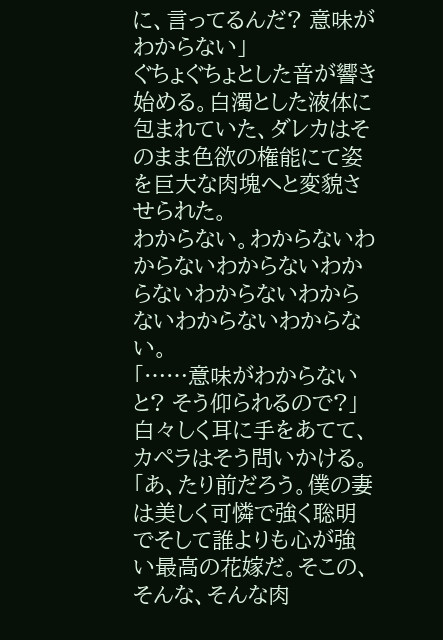に、言ってるんだ? 意味がわからない」
ぐちょぐちょとした音が響き始める。白濁とした液体に包まれていた、ダレカはそのまま色欲の権能にて姿を巨大な肉塊へと変貌させられた。
わからない。わからないわからないわからないわからないわからないわからないわからないわからない。
「……意味がわからないと? そう仰られるので?」
白々しく耳に手をあてて、カペラはそう問いかける。
「あ、たり前だろう。僕の妻は美しく可憐で強く聡明でそして誰よりも心が強い最高の花嫁だ。そこの、そんな、そんな肉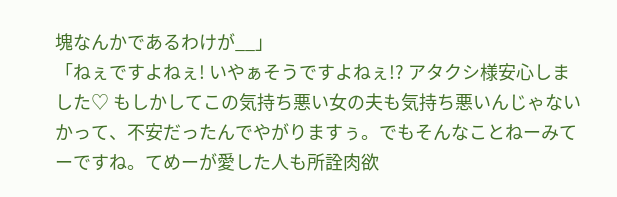塊なんかであるわけが__」
「ねぇですよねぇ! いやぁそうですよねぇ!? アタクシ様安心しました♡ もしかしてこの気持ち悪い女の夫も気持ち悪いんじゃないかって、不安だったんでやがりますぅ。でもそんなことねーみてーですね。てめーが愛した人も所詮肉欲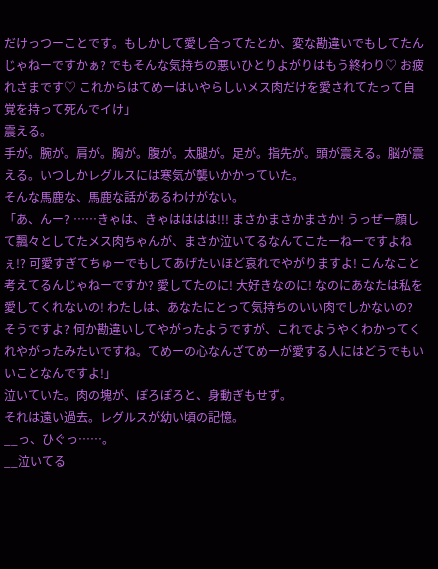だけっつーことです。もしかして愛し合ってたとか、変な勘違いでもしてたんじゃねーですかぁ? でもそんな気持ちの悪いひとりよがりはもう終わり♡ お疲れさまです♡ これからはてめーはいやらしいメス肉だけを愛されてたって自覚を持って死んでイけ」
震える。
手が。腕が。肩が。胸が。腹が。太腿が。足が。指先が。頭が震える。脳が震える。いつしかレグルスには寒気が襲いかかっていた。
そんな馬鹿な、馬鹿な話があるわけがない。
「あ、んー? ……きゃは、きゃはははは!!! まさかまさかまさか! うっぜー顔して飄々としてたメス肉ちゃんが、まさか泣いてるなんてこたーねーですよねぇ!? 可愛すぎてちゅーでもしてあげたいほど哀れでやがりますよ! こんなこと考えてるんじゃねーですか? 愛してたのに! 大好きなのに! なのにあなたは私を愛してくれないの! わたしは、あなたにとって気持ちのいい肉でしかないの? そうですよ? 何か勘違いしてやがったようですが、これでようやくわかってくれやがったみたいですね。てめーの心なんざてめーが愛する人にはどうでもいいことなんですよ!」
泣いていた。肉の塊が、ぽろぽろと、身動ぎもせず。
それは遠い過去。レグルスが幼い頃の記憶。
__っ、ひぐっ……。
__泣いてる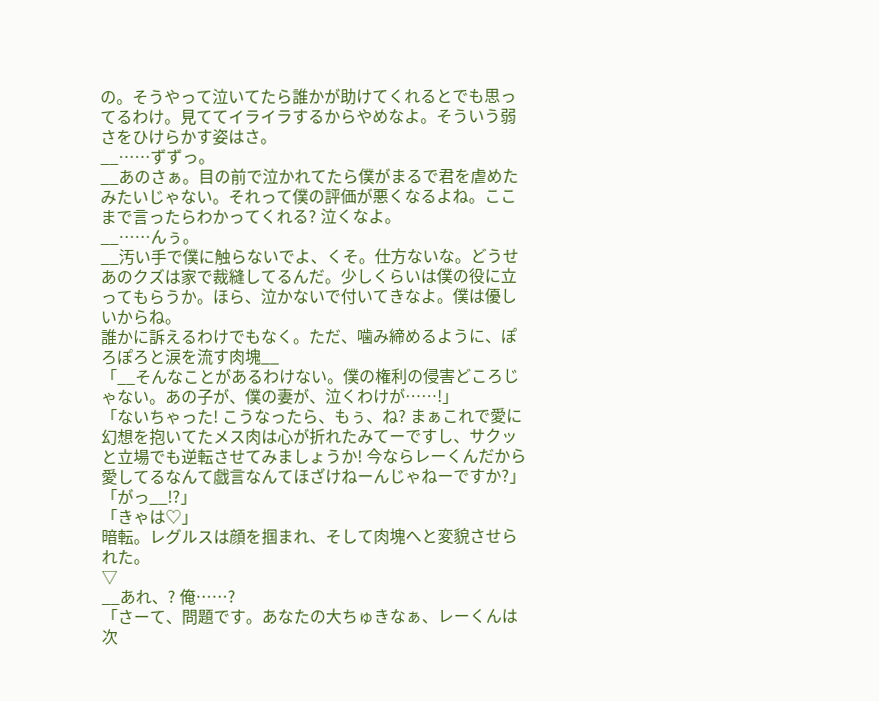の。そうやって泣いてたら誰かが助けてくれるとでも思ってるわけ。見ててイライラするからやめなよ。そういう弱さをひけらかす姿はさ。
__……ずずっ。
__あのさぁ。目の前で泣かれてたら僕がまるで君を虐めたみたいじゃない。それって僕の評価が悪くなるよね。ここまで言ったらわかってくれる? 泣くなよ。
__……んぅ。
__汚い手で僕に触らないでよ、くそ。仕方ないな。どうせあのクズは家で裁縫してるんだ。少しくらいは僕の役に立ってもらうか。ほら、泣かないで付いてきなよ。僕は優しいからね。
誰かに訴えるわけでもなく。ただ、噛み締めるように、ぽろぽろと涙を流す肉塊__
「__そんなことがあるわけない。僕の権利の侵害どころじゃない。あの子が、僕の妻が、泣くわけが……!」
「ないちゃった! こうなったら、もぅ、ね? まぁこれで愛に幻想を抱いてたメス肉は心が折れたみてーですし、サクッと立場でも逆転させてみましょうか! 今ならレーくんだから愛してるなんて戯言なんてほざけねーんじゃねーですか?」
「がっ__!?」
「きゃは♡」
暗転。レグルスは顔を掴まれ、そして肉塊へと変貌させられた。
▽
__あれ、? 俺……?
「さーて、問題です。あなたの大ちゅきなぁ、レーくんは次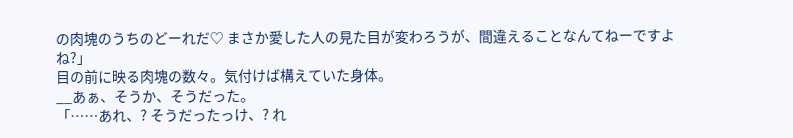の肉塊のうちのどーれだ♡ まさか愛した人の見た目が変わろうが、間違えることなんてねーですよね?」
目の前に映る肉塊の数々。気付けば構えていた身体。
__あぁ、そうか、そうだった。
「……あれ、? そうだったっけ、? れ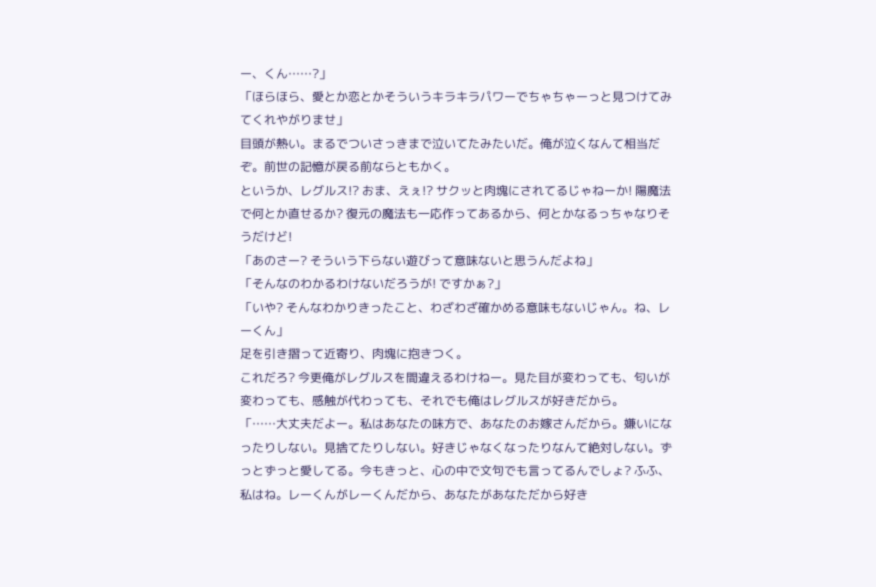ー、くん……?」
「ほらほら、愛とか恋とかそういうキラキラパワーでちゃちゃーっと見つけてみてくれやがりませ」
目頭が熱い。まるでついさっきまで泣いてたみたいだ。俺が泣くなんて相当だぞ。前世の記憶が戻る前ならともかく。
というか、レグルス!? おま、えぇ!? サクッと肉塊にされてるじゃねーか! 陽魔法で何とか直せるか? 復元の魔法も一応作ってあるから、何とかなるっちゃなりそうだけど!
「あのさー? そういう下らない遊びって意味ないと思うんだよね」
「そんなのわかるわけないだろうが! ですかぁ?」
「いや? そんなわかりきったこと、わざわざ確かめる意味もないじゃん。ね、レーくん」
足を引き摺って近寄り、肉塊に抱きつく。
これだろ? 今更俺がレグルスを間違えるわけねー。見た目が変わっても、匂いが変わっても、感触が代わっても、それでも俺はレグルスが好きだから。
「……大丈夫だよー。私はあなたの味方で、あなたのお嫁さんだから。嫌いになったりしない。見捨てたりしない。好きじゃなくなったりなんて絶対しない。ずっとずっと愛してる。今もきっと、心の中で文句でも言ってるんでしょ? ふふ、私はね。レーくんがレーくんだから、あなたがあなただから好き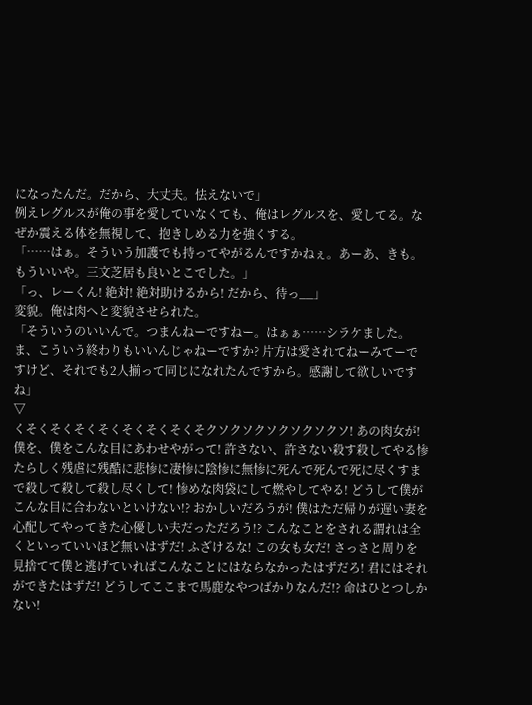になったんだ。だから、大丈夫。怯えないで」
例えレグルスが俺の事を愛していなくても、俺はレグルスを、愛してる。なぜか震える体を無視して、抱きしめる力を強くする。
「……はぁ。そういう加護でも持ってやがるんですかねぇ。あーあ、きも。もういいや。三文芝居も良いとこでした。」
「っ、レーくん! 絶対! 絶対助けるから! だから、待っ__」
変貌。俺は肉へと変貌させられた。
「そういうのいいんで。つまんねーですねー。はぁぁ……シラケました。ま、こういう終わりもいいんじゃねーですか? 片方は愛されてねーみてーですけど、それでも2人揃って同じになれたんですから。感謝して欲しいですね」
▽
くそくそくそくそくそくそくそくそクソクソクソクソクソクソ! あの肉女が! 僕を、僕をこんな目にあわせやがって! 許さない、許さない殺す殺してやる惨たらしく残虐に残酷に悲惨に凄惨に陰惨に無惨に死んで死んで死に尽くすまで殺して殺して殺し尽くして! 惨めな肉袋にして燃やしてやる! どうして僕がこんな目に合わないといけない!? おかしいだろうが! 僕はただ帰りが遅い妻を心配してやってきた心優しい夫だっただろう!? こんなことをされる謂れは全くといっていいほど無いはずだ! ふざけるな! この女も女だ! さっさと周りを見捨てて僕と逃げていればこんなことにはならなかったはずだろ! 君にはそれができたはずだ! どうしてここまで馬鹿なやつばかりなんだ!? 命はひとつしかない!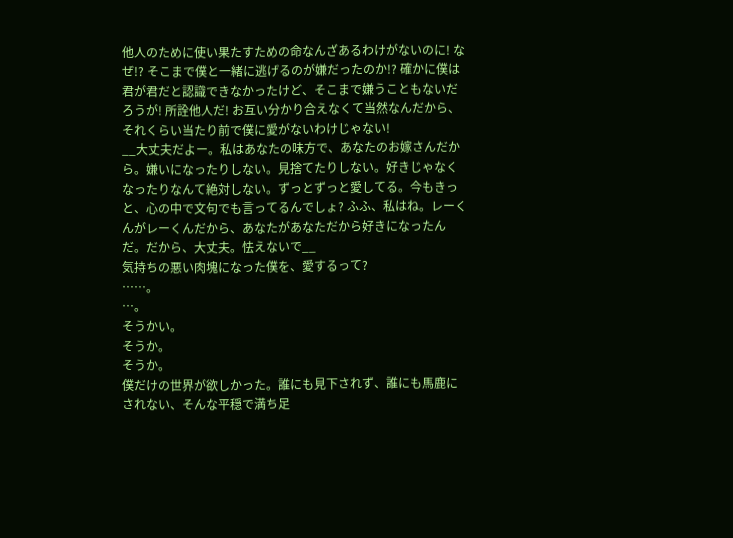他人のために使い果たすための命なんざあるわけがないのに! なぜ!? そこまで僕と一緒に逃げるのが嫌だったのか!? 確かに僕は君が君だと認識できなかったけど、そこまで嫌うこともないだろうが! 所詮他人だ! お互い分かり合えなくて当然なんだから、それくらい当たり前で僕に愛がないわけじゃない!
__大丈夫だよー。私はあなたの味方で、あなたのお嫁さんだから。嫌いになったりしない。見捨てたりしない。好きじゃなくなったりなんて絶対しない。ずっとずっと愛してる。今もきっと、心の中で文句でも言ってるんでしょ? ふふ、私はね。レーくんがレーくんだから、あなたがあなただから好きになったんだ。だから、大丈夫。怯えないで__
気持ちの悪い肉塊になった僕を、愛するって?
……。
…。
そうかい。
そうか。
そうか。
僕だけの世界が欲しかった。誰にも見下されず、誰にも馬鹿にされない、そんな平穏で満ち足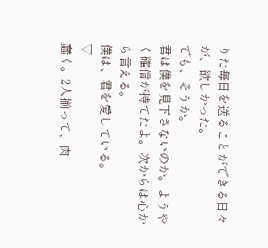りた毎日を送ることができる日々が、欲しかった。
でも、そうか。
君は僕を見下さないのか。ようやく確信が持てたよ。次からは心から言える。
僕は、君を愛している。
▽
蠢く。2人揃って、肉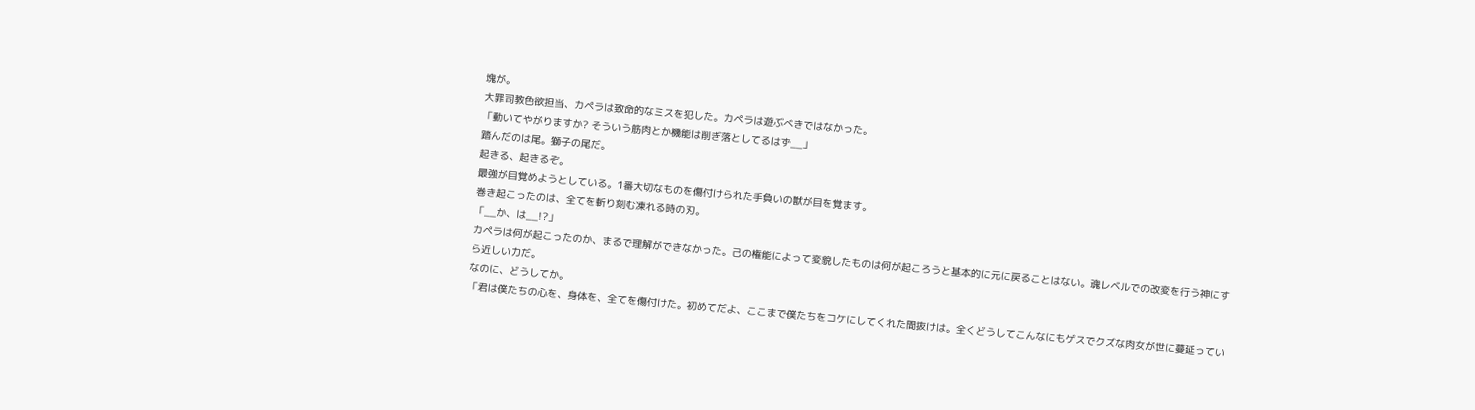塊が。
大罪司教色欲担当、カペラは致命的なミスを犯した。カペラは遊ぶべきではなかった。
「動いてやがりますか? そういう筋肉とか機能は削ぎ落としてるはず__」
踏んだのは尾。獅子の尾だ。
起きる、起きるぞ。
最強が目覚めようとしている。1番大切なものを傷付けられた手負いの獣が目を覚ます。
巻き起こったのは、全てを斬り刻む凍れる時の刃。
「__か、は__!?」
カペラは何が起こったのか、まるで理解ができなかった。己の権能によって変貌したものは何が起ころうと基本的に元に戻ることはない。魂レベルでの改変を行う神にすら近しい力だ。
なのに、どうしてか。
「君は僕たちの心を、身体を、全てを傷付けた。初めてだよ、ここまで僕たちをコケにしてくれた間抜けは。全くどうしてこんなにもゲスでクズな肉女が世に蔓延ってい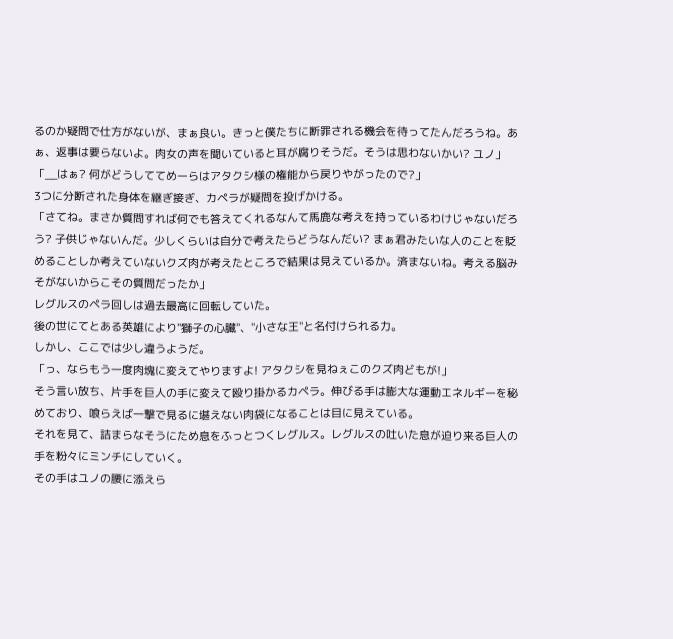るのか疑問で仕方がないが、まぁ良い。きっと僕たちに断罪される機会を待ってたんだろうね。あぁ、返事は要らないよ。肉女の声を聞いていると耳が腐りそうだ。そうは思わないかい? ユノ」
「__はぁ? 何がどうしててめーらはアタクシ様の権能から戻りやがったので?」
3つに分断された身体を継ぎ接ぎ、カペラが疑問を投げかける。
「さてね。まさか質問すれば何でも答えてくれるなんて馬鹿な考えを持っているわけじゃないだろう? 子供じゃないんだ。少しくらいは自分で考えたらどうなんだい? まぁ君みたいな人のことを貶めることしか考えていないクズ肉が考えたところで結果は見えているか。済まないね。考える脳みそがないからこその質問だったか」
レグルスのペラ回しは過去最高に回転していた。
後の世にてとある英雄により"獅子の心臓"、"小さな王"と名付けられる力。
しかし、ここでは少し違うようだ。
「っ、ならもう一度肉塊に変えてやりますよ! アタクシを見ねぇこのクズ肉どもが!」
そう言い放ち、片手を巨人の手に変えて殴り掛かるカペラ。伸びる手は膨大な運動エネルギーを秘めており、喰らえば一撃で見るに堪えない肉袋になることは目に見えている。
それを見て、詰まらなそうにため息をふっとつくレグルス。レグルスの吐いた息が迫り来る巨人の手を粉々にミンチにしていく。
その手はユノの腰に添えら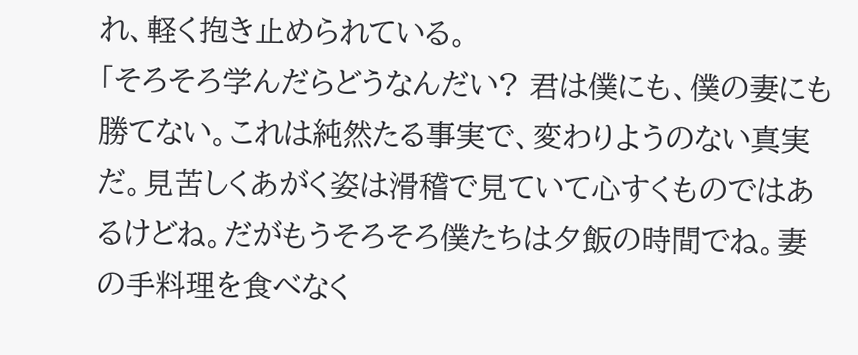れ、軽く抱き止められている。
「そろそろ学んだらどうなんだい? 君は僕にも、僕の妻にも勝てない。これは純然たる事実で、変わりようのない真実だ。見苦しくあがく姿は滑稽で見ていて心すくものではあるけどね。だがもうそろそろ僕たちは夕飯の時間でね。妻の手料理を食べなく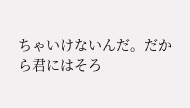ちゃいけないんだ。だから君にはそろ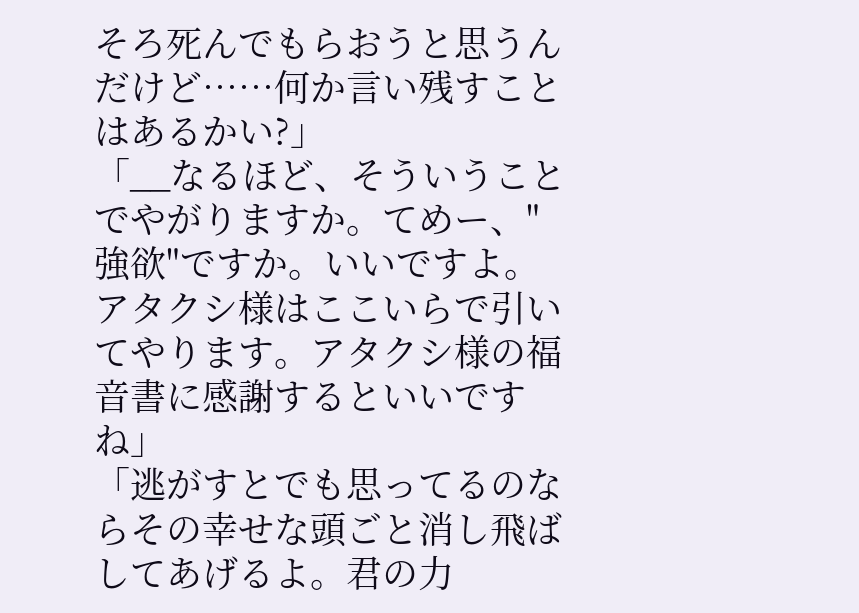そろ死んでもらおうと思うんだけど……何か言い残すことはあるかい?」
「__なるほど、そういうことでやがりますか。てめー、"強欲"ですか。いいですよ。アタクシ様はここいらで引いてやります。アタクシ様の福音書に感謝するといいですね」
「逃がすとでも思ってるのならその幸せな頭ごと消し飛ばしてあげるよ。君の力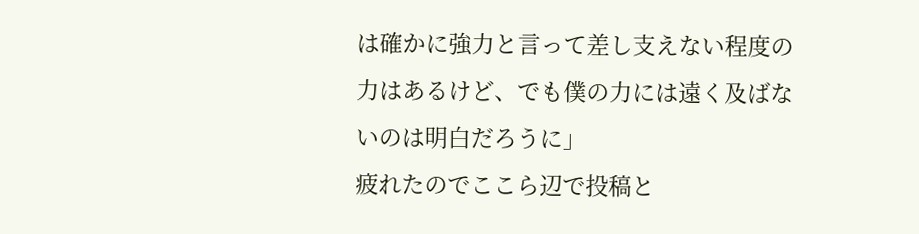は確かに強力と言って差し支えない程度の力はあるけど、でも僕の力には遠く及ばないのは明白だろうに」
疲れたのでここら辺で投稿と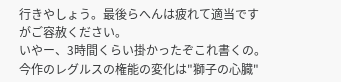行きやしょう。最後らへんは疲れて適当ですがご容赦ください。
いやー、3時間くらい掛かったぞこれ書くの。
今作のレグルスの権能の変化は"獅子の心臓"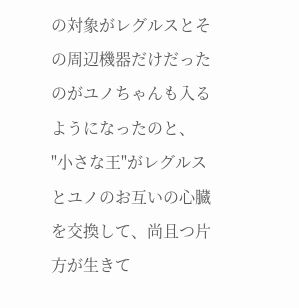の対象がレグルスとその周辺機器だけだったのがユノちゃんも入るようになったのと、
"小さな王"がレグルスとユノのお互いの心臓を交換して、尚且つ片方が生きて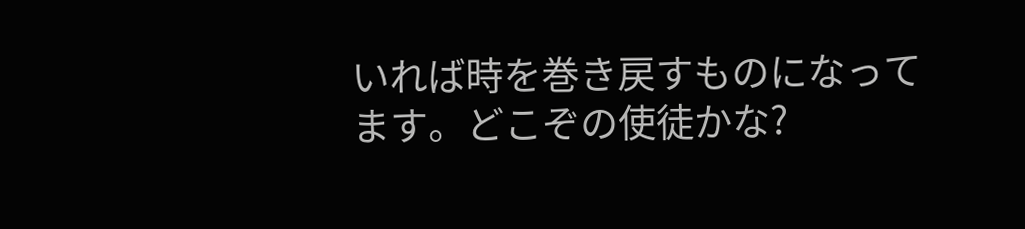いれば時を巻き戻すものになってます。どこぞの使徒かな?